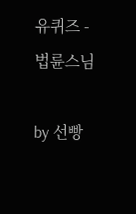유퀴즈 - 법륜스님

by 선빵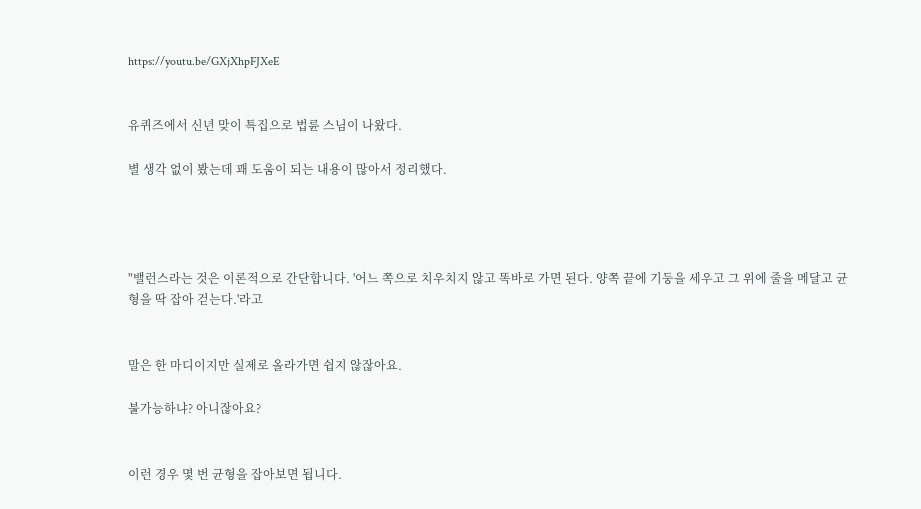https://youtu.be/GXjXhpFJXeE


유퀴즈에서 신년 맞이 특집으로 법륜 스님이 나왔다.

별 생각 없이 봤는데 꽤 도움이 되는 내용이 많아서 정리했다.




"밸런스라는 것은 이론적으로 간단합니다. '어느 쪽으로 치우치지 않고 똑바로 가면 된다. 양쪽 끝에 기둥을 세우고 그 위에 줄을 메달고 균형을 딱 잡아 걷는다.'라고


말은 한 마디이지만 실제로 올라가면 쉽지 않잖아요.

불가능하냐? 아니잖아요?


이런 경우 몇 번 균형을 잡아보면 됩니다.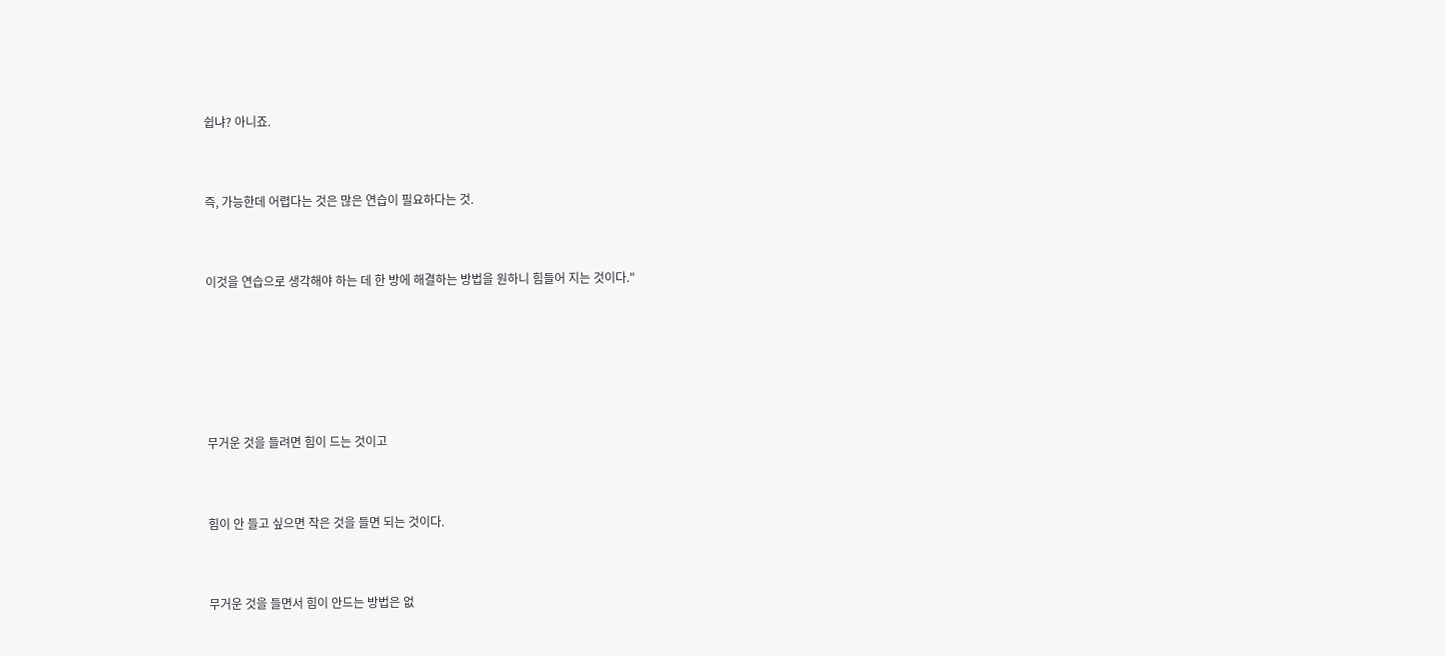쉽냐? 아니죠.


즉, 가능한데 어렵다는 것은 많은 연습이 필요하다는 것.


이것을 연습으로 생각해야 하는 데 한 방에 해결하는 방법을 원하니 힘들어 지는 것이다."





무거운 것을 들려면 힘이 드는 것이고


힘이 안 들고 싶으면 작은 것을 들면 되는 것이다.


무거운 것을 들면서 힘이 안드는 방법은 없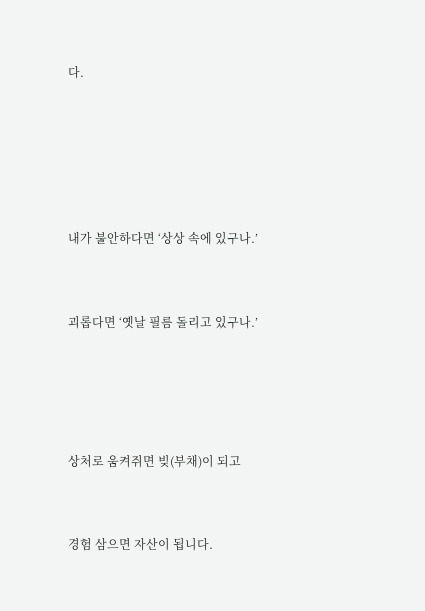다.





내가 불안하다면 ‘상상 속에 있구나.’


괴롭다면 ‘옛날 필름 돌리고 있구나.’




상처로 움켜쥐면 빚(부채)이 되고


경험 삼으면 자산이 됩니다.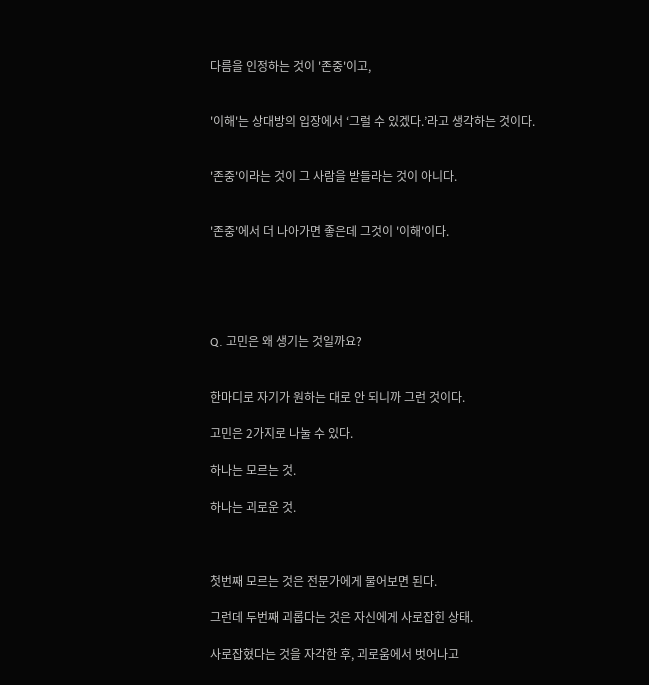다름을 인정하는 것이 '존중'이고,


'이해'는 상대방의 입장에서 ‘그럴 수 있겠다.’라고 생각하는 것이다.


'존중'이라는 것이 그 사람을 받들라는 것이 아니다.


'존중'에서 더 나아가면 좋은데 그것이 '이해'이다.





Q. 고민은 왜 생기는 것일까요?


한마디로 자기가 원하는 대로 안 되니까 그런 것이다.

고민은 2가지로 나눌 수 있다.

하나는 모르는 것.

하나는 괴로운 것.



첫번째 모르는 것은 전문가에게 물어보면 된다.

그런데 두번째 괴롭다는 것은 자신에게 사로잡힌 상태.

사로잡혔다는 것을 자각한 후, 괴로움에서 벗어나고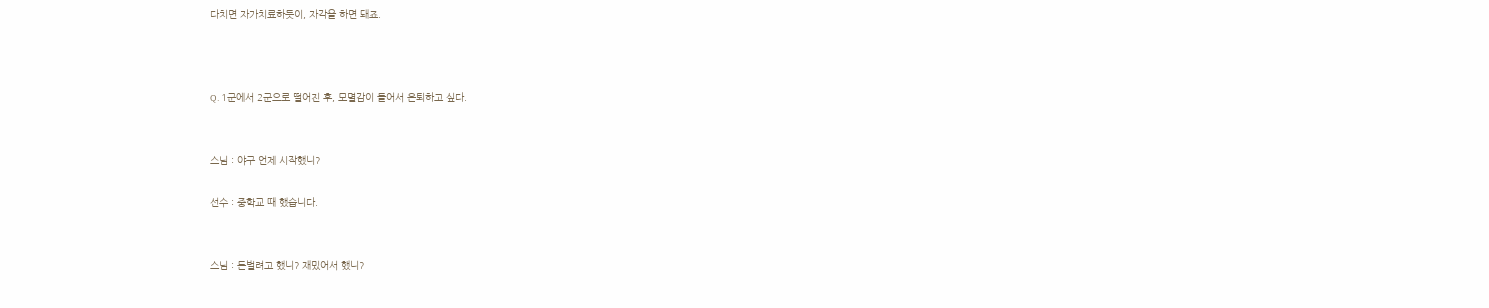다치면 자가치료하듯이, 자각을 하면 돼죠.



Q. 1군에서 2군으로 떨어진 후, 모멸감이 들어서 은퇴하고 싶다.


스님 : 야구 언제 시작했니?

선수 : 중학교 때 했습니다.


스님 : 돈벌려고 했니? 재밌어서 했니?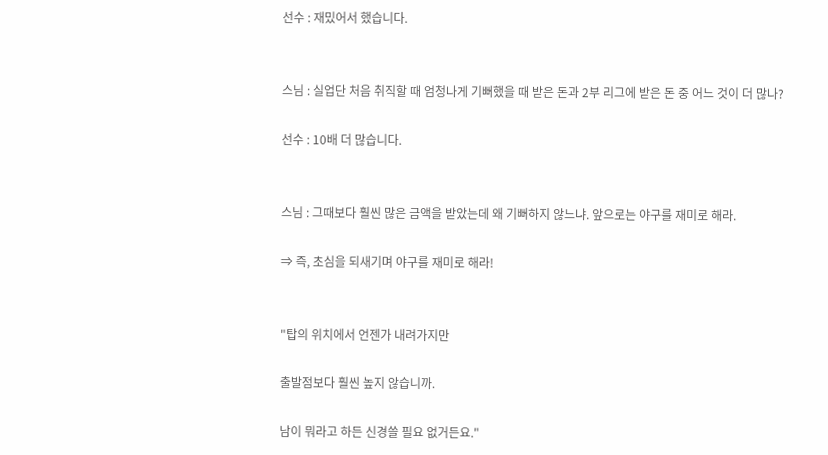선수 : 재밌어서 했습니다.


스님 : 실업단 처음 취직할 때 엄청나게 기뻐했을 때 받은 돈과 2부 리그에 받은 돈 중 어느 것이 더 많나?

선수 : 10배 더 많습니다.


스님 : 그때보다 훨씬 많은 금액을 받았는데 왜 기뻐하지 않느냐. 앞으로는 야구를 재미로 해라.

⇒ 즉, 초심을 되새기며 야구를 재미로 해라!


"탑의 위치에서 언젠가 내려가지만

출발점보다 훨씬 높지 않습니까.

남이 뭐라고 하든 신경쓸 필요 없거든요."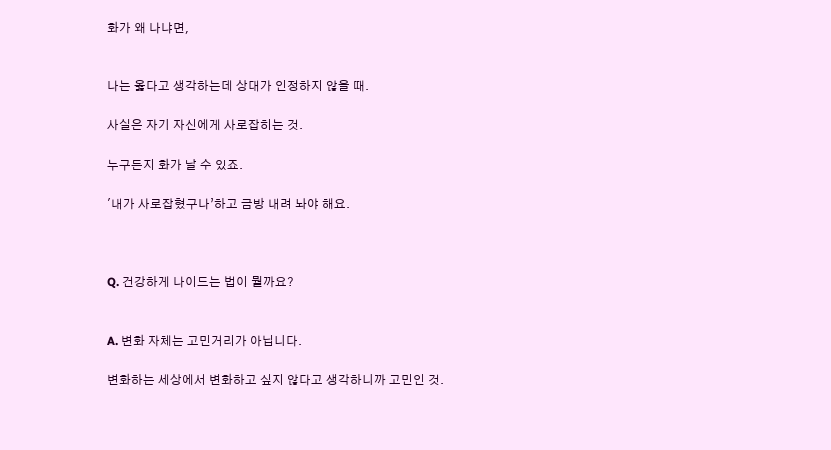화가 왜 나냐면,


나는 옳다고 생각하는데 상대가 인정하지 않을 때.

사실은 자기 자신에게 사로잡히는 것.

누구든지 화가 날 수 있죠.

'내가 사로잡혔구나’하고 금방 내려 놔야 해요.



Q. 건강하게 나이드는 법이 뭘까요?


A. 변화 자체는 고민거리가 아닙니다.

변화하는 세상에서 변화하고 싶지 않다고 생각하니까 고민인 것.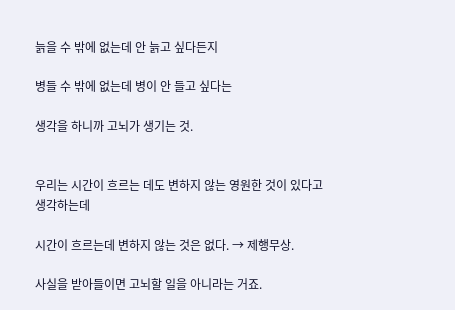늙을 수 밖에 없는데 안 늙고 싶다든지

병들 수 밖에 없는데 병이 안 들고 싶다는

생각을 하니까 고뇌가 생기는 것.


우리는 시간이 흐르는 데도 변하지 않는 영원한 것이 있다고 생각하는데

시간이 흐르는데 변하지 않는 것은 없다. → 제행무상.

사실을 받아들이면 고뇌할 일을 아니라는 거죠.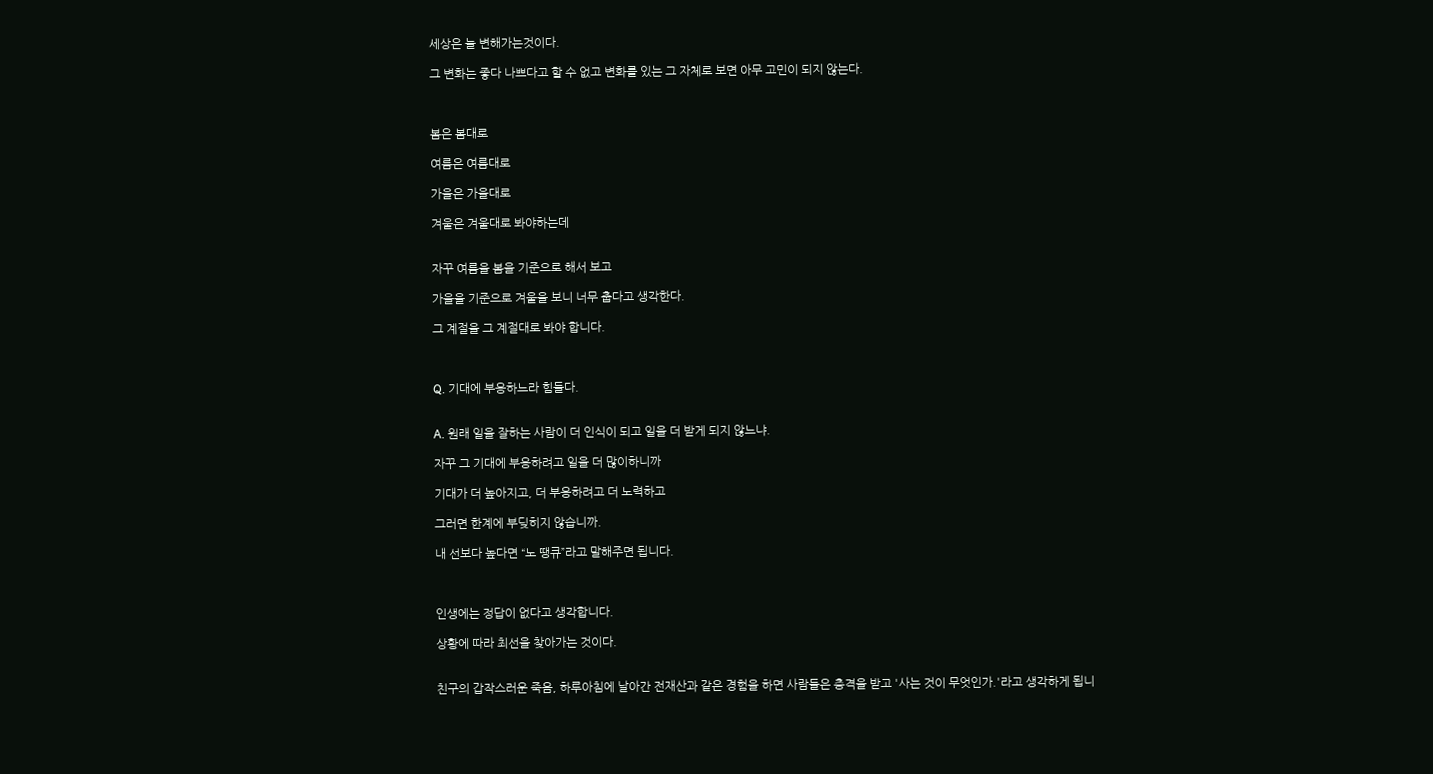세상은 늘 변해가는것이다.

그 변화는 좋다 나쁘다고 할 수 없고 변화를 있는 그 자체로 보면 아무 고민이 되지 않는다.



봄은 봄대로

여름은 여름대로

가을은 가을대로

겨울은 겨울대로 봐야하는데


자꾸 여름을 봄을 기준으로 해서 보고

가을을 기준으로 겨울을 보니 너무 춥다고 생각한다.

그 계절을 그 계절대로 봐야 합니다.



Q. 기대에 부응하느라 힘들다.


A. 원래 일을 잘하는 사람이 더 인식이 되고 일을 더 받게 되지 않느냐.

자꾸 그 기대에 부응하려고 일을 더 많이하니까

기대가 더 높아지고, 더 부응하려고 더 노력하고

그러면 한계에 부딪히지 않습니까.

내 선보다 높다면 “노 땡큐”라고 말해주면 됩니다.



인생에는 정답이 없다고 생각합니다.

상황에 따라 최선을 찾아가는 것이다.


친구의 갑작스러운 죽음, 하루아침에 날아간 전재산과 같은 경험을 하면 사람들은 충격을 받고 '사는 것이 무엇인가.'라고 생각하게 됩니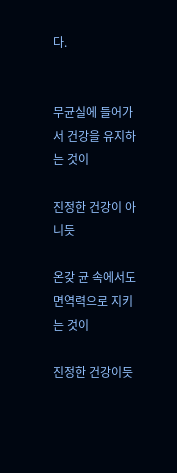다.


무균실에 들어가서 건강을 유지하는 것이

진정한 건강이 아니듯

온갖 균 속에서도 면역력으로 지키는 것이

진정한 건강이듯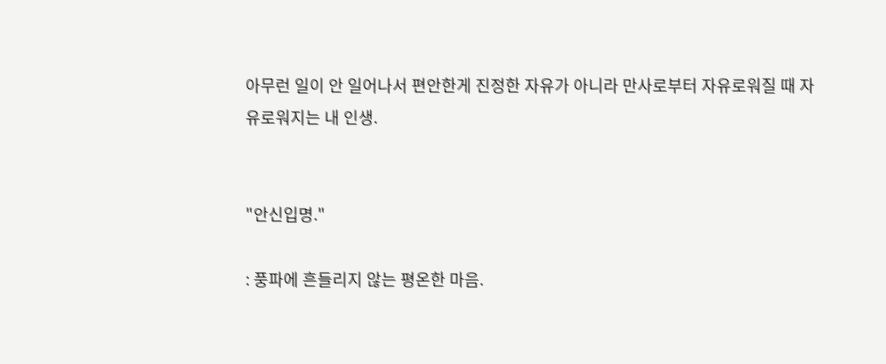아무런 일이 안 일어나서 편안한게 진정한 자유가 아니라 만사로부터 자유로워질 때 자유로워지는 내 인생.


"안신입명."

: 풍파에 흔들리지 않는 평온한 마음.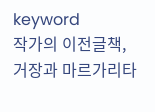keyword
작가의 이전글책, 거장과 마르가리타